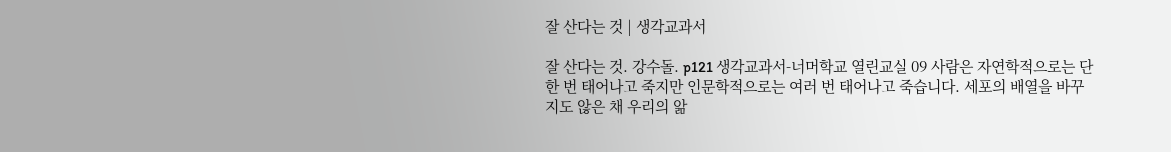잘 산다는 것 | 생각교과서

잘 산다는 것. 강수돌. p121 생각교과서-너머학교 열린교실 09 사람은 자연학적으로는 단 한 번 태어나고 죽지만 인문학적으로는 여러 번 태어나고 죽습니다. 세포의 배열을 바꾸지도 않은 채 우리의 앎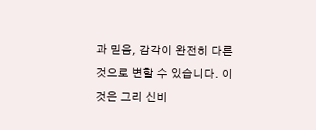과 믿음, 감각이 완전히 다른 것으로 변할 수 있습니다. 이것은 그리 신비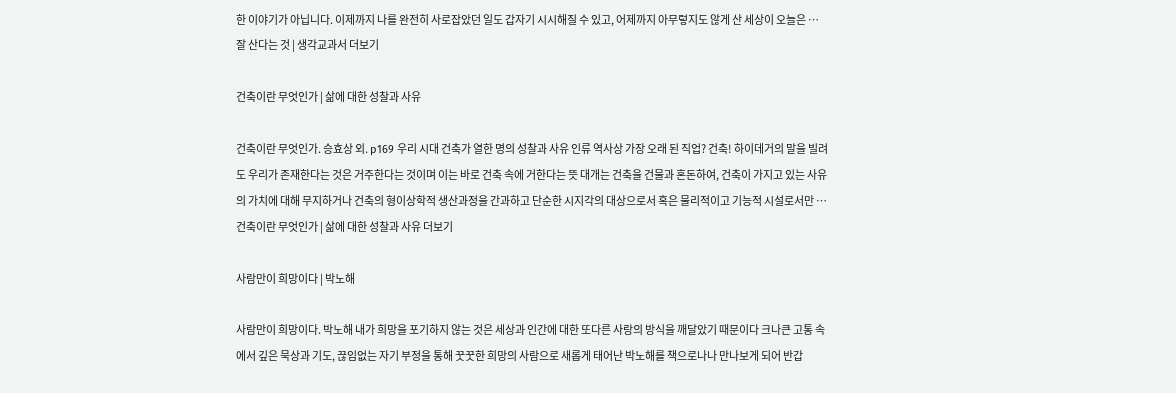한 이야기가 아닙니다. 이제까지 나를 완전히 사로잡았던 일도 갑자기 시시해질 수 있고, 어제까지 아무렇지도 않게 산 세상이 오늘은 … 잘 산다는 것 | 생각교과서 더보기

건축이란 무엇인가 | 삶에 대한 성찰과 사유

건축이란 무엇인가. 승효상 외. p169 우리 시대 건축가 열한 명의 성찰과 사유 인류 역사상 가장 오래 된 직업? 건축! 하이데거의 말을 빌려도 우리가 존재한다는 것은 거주한다는 것이며 이는 바로 건축 속에 거한다는 뜻 대개는 건축을 건물과 혼돈하여, 건축이 가지고 있는 사유의 가치에 대해 무지하거나 건축의 형이상학적 생산과정을 간과하고 단순한 시지각의 대상으로서 혹은 물리적이고 기능적 시설로서만 … 건축이란 무엇인가 | 삶에 대한 성찰과 사유 더보기

사람만이 희망이다 | 박노해

사람만이 희망이다. 박노해 내가 희망을 포기하지 않는 것은 세상과 인간에 대한 또다른 사랑의 방식을 깨달았기 때문이다 크나큰 고통 속에서 깊은 묵상과 기도, 끊임없는 자기 부정을 통해 꿋꿋한 희망의 사람으로 새롭게 태어난 박노해를 책으로나나 만나보게 되어 반갑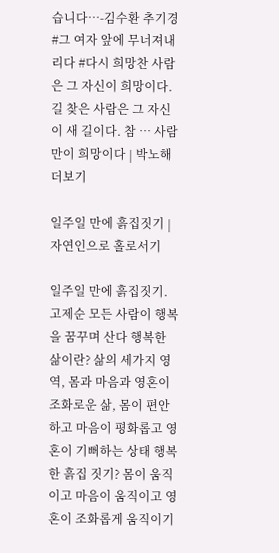습니다…-김수환 추기경 #그 여자 앞에 무너져내리다 #다시 희망찬 사람은 그 자신이 희망이다. 길 찾은 사람은 그 자신이 새 길이다. 참 … 사람만이 희망이다 | 박노해 더보기

일주일 만에 흙집짓기 | 자연인으로 홀로서기

일주일 만에 흙집짓기. 고제순 모든 사람이 행복을 꿈꾸며 산다 행복한 삶이란? 삶의 세가지 영역, 몸과 마음과 영혼이 조화로운 삶, 몸이 편안하고 마음이 평화롭고 영혼이 기뻐하는 상태 행복한 흙집 짓기? 몸이 움직이고 마음이 움직이고 영혼이 조화롭게 움직이기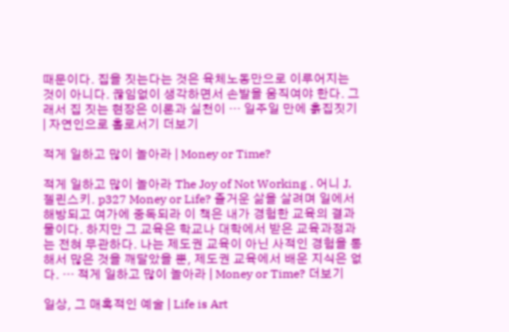때문이다. 집을 짓는다는 것은 육체노동만으로 이루어지는 것이 아니다. 끊임없이 생각하면서 손발을 움직여야 한다. 그래서 집 짓는 현장은 이론과 실천이 … 일주일 만에 흙집짓기 | 자연인으로 홀로서기 더보기

적게 일하고 많이 놀아라 | Money or Time?

적게 일하고 많이 놀아라 The Joy of Not Working . 어니 J. 젤린스키. p327 Money or Life? 즐거운 삶을 살려며 일에서 해방되고 여가에 중독되라 이 책은 내가 경험한 교육의 결과물이다. 하지만 그 교육은 학교나 대학에서 받은 교육과정과는 전혀 무관하다. 나는 제도권 교육이 아닌 사적인 경험을 통해서 많은 것을 깨달았을 뿐, 제도권 교육에서 배운 지식은 없다. … 적게 일하고 많이 놀아라 | Money or Time? 더보기

일상, 그 매혹적인 예술 | Life is Art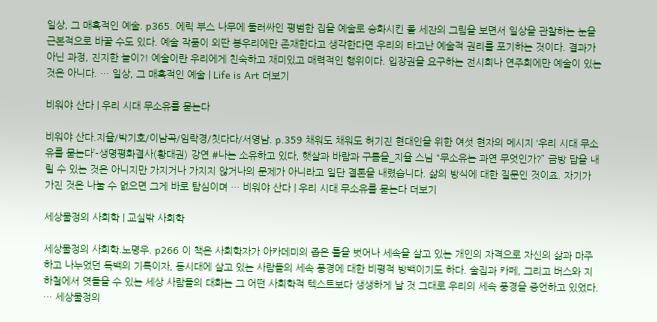일상, 그 매혹적인 예술. p365. 에릭 부스 나무에 둘러싸인 평범한 집을 예술로 승화시킨 폴 세잔의 그림을 보면서 일상을 관찰하는 눈을 근본적으로 바꿀 수도 있다. 예술 작품이 외딴 봉우리에만 존재한다고 생각한다면 우리의 타고난 예술적 권리를 포기하는 것이다. 결과가 아닌 과정, 진지한 놀이?! 예술이란 우리에게 친숙하고 재미있고 매력적인 행위이다. 입장권을 요구하는 전시회나 연주회에만 예술이 있는 것은 아니다. … 일상, 그 매혹적인 예술 | Life is Art 더보기

비워야 산다 | 우리 시대 무소유를 묻는다

비워야 산다.지율/박기호/이남곡/임락경/칫다다/서영남. p.359 채워도 채워도 허기진 현대인을 위한 여섯 현자의 메시지 ‘우리 시대 무소유를 묻는다’-생명평화결사(황대권) 강연 #나는 소유하고 있다, 햇살과 바람과 구름을_지율 스님 “무소유는 과연 무엇인가?” 금방 답을 내릴 수 있는 것은 아니지만 가지거나 가지지 않거나의 문제가 아니라고 일단 결론을 내렸습니다. 삶의 방식에 대한 질문인 것이죠. 자기가 가진 것은 나눌 수 없으면 그게 바로 탐심이며 … 비워야 산다 | 우리 시대 무소유를 묻는다 더보기

세상물정의 사회학 | 교실밖 사회학

세상물정의 사회학.노명우. p266 이 책은 사회학자가 아카데미의 좁은 틀을 벗어나 세속을 살고 있는 개인의 자격으로 자신의 삶과 마주하고 나누었던 독백의 기록이자, 동시대에 살고 있는 사람들의 세속 풍경에 대한 비평적 방백이기도 하다. 술집과 카페, 그리고 버스와 지하철에서 엿들을 수 있는 세상 사람들의 대화는 그 어떤 사회학적 텍스트보다 생생하게 날 것 그대로 우리의 세속 풍경을 증언하고 있었다. … 세상물정의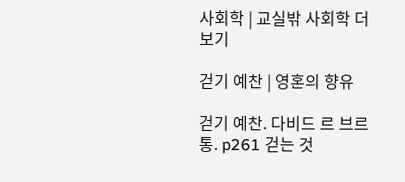사회학 | 교실밖 사회학 더보기

걷기 예찬 | 영혼의 향유

걷기 예찬. 다비드 르 브르통. p261 걷는 것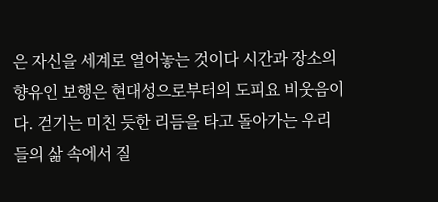은 자신을 세계로 열어놓는 것이다 시간과 장소의 향유인 보행은 현대성으로부터의 도피요 비웃음이다. 걷기는 미친 듯한 리듬을 타고 돌아가는 우리들의 삶 속에서 질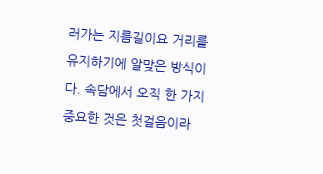러가는 지름길이요 거리를 유지하기에 알맞은 방식이다. 속담에서 오직 한 가지 중요한 것은 첫걸음이라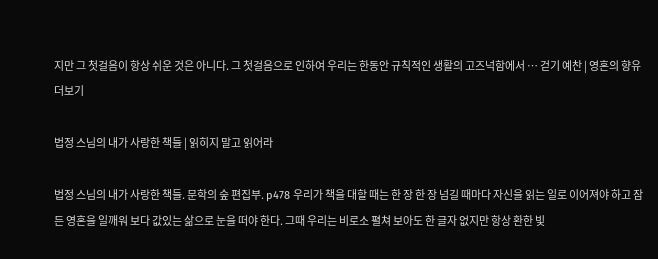지만 그 첫걸음이 항상 쉬운 것은 아니다. 그 첫걸음으로 인하여 우리는 한동안 규칙적인 생활의 고즈넉함에서 … 걷기 예찬 | 영혼의 향유 더보기

법정 스님의 내가 사랑한 책들 | 읽히지 말고 읽어라

법정 스님의 내가 사랑한 책들. 문학의 숲 편집부. p478 우리가 책을 대할 때는 한 장 한 장 넘길 때마다 자신을 읽는 일로 이어져야 하고 잠든 영혼을 일깨워 보다 값있는 삶으로 눈을 떠야 한다. 그때 우리는 비로소 펼쳐 보아도 한 글자 없지만 항상 환한 빛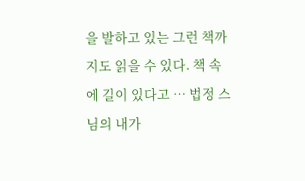을 발하고 있는 그런 책까지도 읽을 수 있다. 책 속에 길이 있다고 … 법정 스님의 내가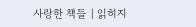사랑한 책들 | 읽히지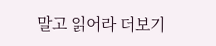말고 읽어라 더보기